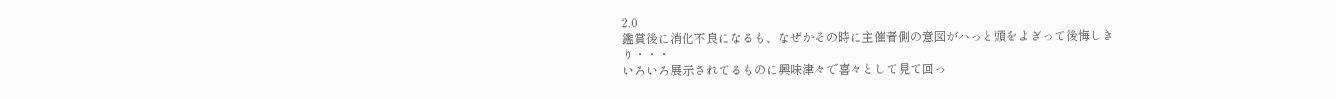2.0
鑑賞後に消化不良になるも、なぜかその時に主催者側の意図がハっと頭をよぎって後悔しきり・・・
いろいろ展示されてるものに興味津々で喜々として見て回っ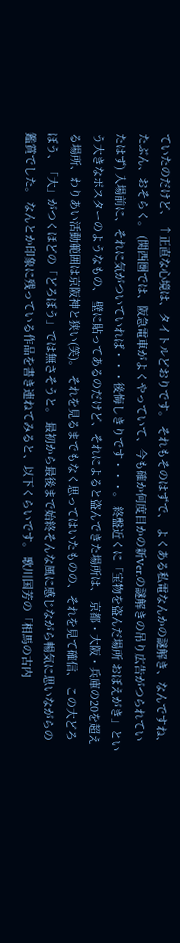ていたのだけど、 ↑正直な心境は、タイトルどおりです。 それもそのはずで、 よくある私電なんかの謎解き、なんですね、たぶん、おそらく。 (関西圏では、阪急電車がよくやっていて、今も確か何度目かの新Ver.の謎解きの吊り広告がつられていたはず) 入場前に、それに気がついていれば・・・後悔しきりです・・・。 終盤近くに「宝物を盗んだ場所 おぼえがき」という大きなポスターのようなもの、 壁に貼ってあるのだけど、それによると盗んできた場所は、 京都・大阪・兵庫の20を超える場所、わりあい活動範囲は京阪神と狭い(笑)。 それを見るまでもなく思ってはいたものの、それを見て確信、 この大どろぼう、「大」がつくほどの「どろぼう」では無さそうと。 最初から最後まで始終そんな風に感じながら暢気に思いながらの鑑賞でした。 なんとか印象に残っている作品を書き連ねてみると、以下くらいです。 歌川国芳の「相馬の古内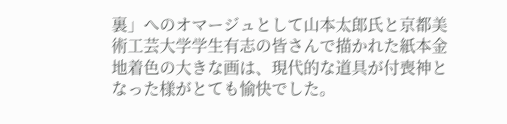裏」へのオマージュとして山本太郎氏と京都美術工芸大学学生有志の皆さんで描かれた紙本金地着色の大きな画は、現代的な道具が付喪神となった様がとても愉快でした。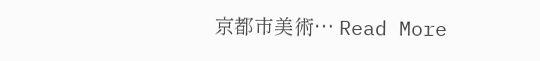京都市美術… Read More